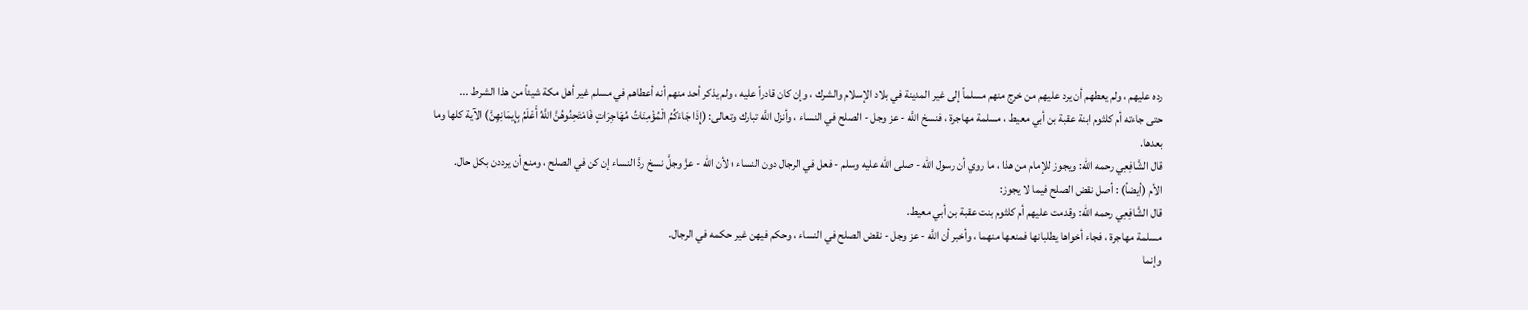رده عليهم ، ولم يعطهم أن يرد عليهم من خرج منهم مسلماً إلى غير المدينة في بلاد الإسلام والشرك ، وإن كان قادراً عليه ، ولم يذكر أحد منهم أنه أعطاهم في مسلم غير أهل مكة شيئاً من هذا الشرط ...
حتى جاءته أم كلثوم ابنة عقبة بن أبي معيط ، مسلمة مهاجرة ، فنسخ اللَّه - عز وجل - الصلح في النساء ، وأنزل اللَّه تبارك وتعالى: (إِذَا جَاءَكُمُ الْمُؤْمِنَاتُ مُهَاجِرَاتٍ فَامْتَحِنُوهُنَّ اللَّهُ أَعْلَمُ بِإِيمَانِهِنَّ) الآية كلها وما بعدها.
قال الشَّافِعِي رحمه الله: ويجوز للإمام من هذا ، ما روي أن رسول الله - صلى الله عليه وسلم - فعل في الرجال دون النساء ؛ لأن الله - عزَّ وجلَّ نسخ ردَّ النساء إن كن في الصلح ، ومنع أن يرددن بكل حال.
الأم (أيضاً) : أصل نقض الصلح فيما لا يجوز:
قال الشَّافِعِي رحمه الله: وقدمت عليهم أم كلثوم بنت عقبة بن أبي معيط.
مسلمة مهاجرة ، فجاء أخواها يطلبانها فمنعها منهما ، وأخبر أن اللَّه - عز وجل - نقض الصلح في النساء ، وحكم فيهن غير حكمه في الرجال.
وإنما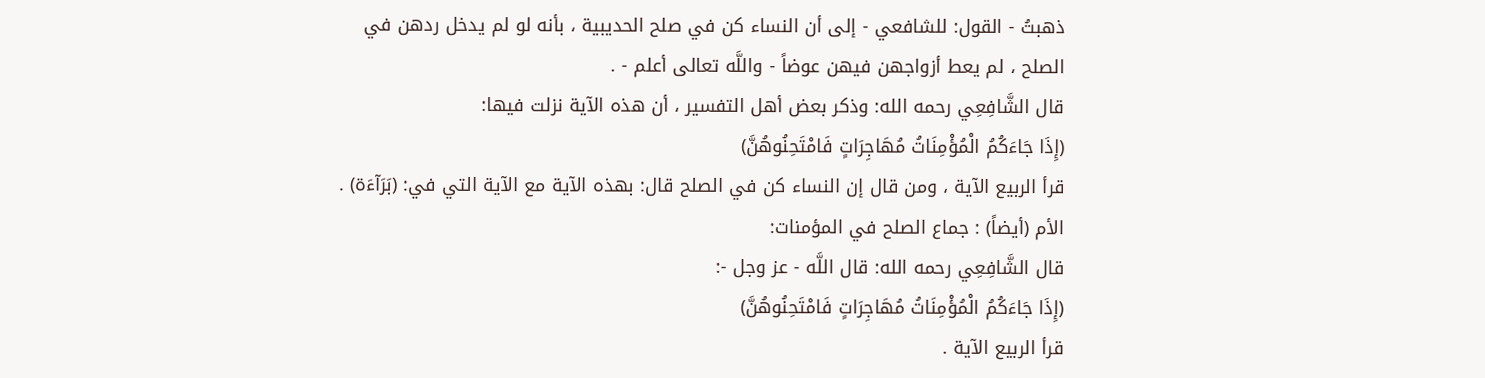ذهبتُ - القول: للشافعي - إلى أن النساء كن في صلح الحديبية ، بأنه لو لم يدخل ردهن في الصلح ، لم يعط أزواجهن فيهن عوضاً - واللَّه تعالى أعلم - .
قال الشَّافِعِي رحمه الله: وذكر بعض أهل التفسير ، أن هذه الآية نزلت فيها:
(إِذَا جَاءَكُمُ الْمُؤْمِنَاتُ مُهَاجِرَاتٍ فَامْتَحِنُوهُنَّ)
قرأ الربيع الآية ، ومن قال إن النساء كن في الصلح قال: بهذه الآية مع الآية التي في: (بَرَآءَة) .
الأم (أيضاً) : جماع الصلح في المؤمنات:
قال الشَّافِعِي رحمه الله: قال اللَّه - عز وجل -:
(إِذَا جَاءَكُمُ الْمُؤْمِنَاتُ مُهَاجِرَاتٍ فَامْتَحِنُوهُنَّ)
قرأ الربيع الآية .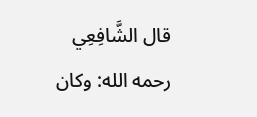قال الشَّافِعِي رحمه الله: وكان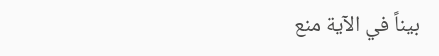بيناً في الآية منع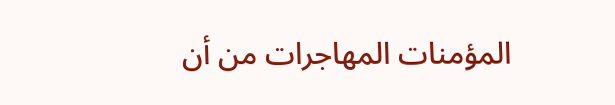المؤمنات المهاجرات من أن